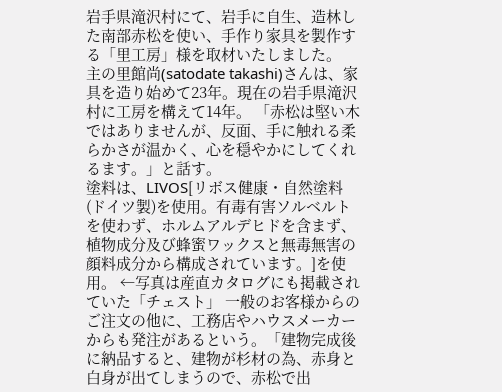岩手県滝沢村にて、岩手に自生、造林した南部赤松を使い、手作り家具を製作する「里工房」様を取材いたしました。
主の里館尚(satodate takashi)さんは、家具を造り始めて23年。現在の岩手県滝沢村に工房を構えて14年。 「赤松は堅い木ではありませんが、反面、手に触れる柔らかさが温かく、心を穏やかにしてくれるます。」と話す。
塗料は、LIVOS[リボス健康・自然塗料(ドイツ製)を使用。有毒有害ソルベルトを使わず、ホルムアルデヒドを含まず、植物成分及び蜂蜜ワックスと無毒無害の顔料成分から構成されています。]を使用。 ←写真は産直カタログにも掲載されていた「チェスト」 一般のお客様からのご注文の他に、工務店やハウスメーカーからも発注があるという。「建物完成後に納品すると、建物が杉材の為、赤身と白身が出てしまうので、赤松で出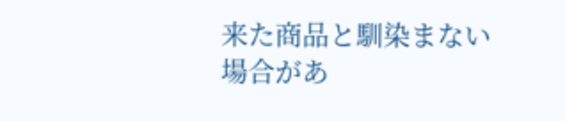来た商品と馴染まない場合があ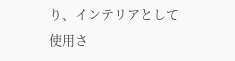り、インテリアとして使用さ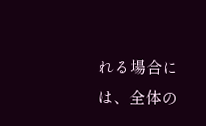れる場合には、全体の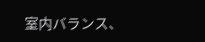室内バランス、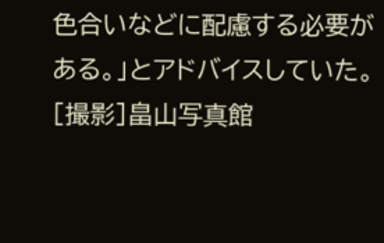色合いなどに配慮する必要がある。」とアドバイスしていた。
[撮影]畠山写真館